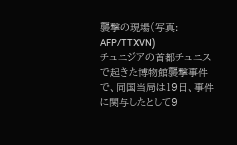襲撃の現場(写真: AFP/TTXVN)
チュニジアの首都チュニスで起きた博物館襲撃事件で、同国当局は19日、事件に関与したとして9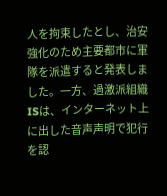人を拘束したとし、治安強化のため主要都市に軍隊を派遣すると発表しました。一方、過激派組織ISは、インターネット上に出した音声声明で犯行を認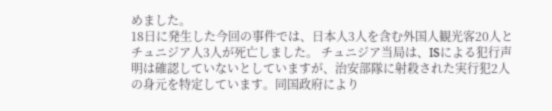めました。
18日に発生した今回の事件では、日本人3人を含む外国人観光客20人とチュニジア人3人が死亡しました。 チュニジア当局は、ISによる犯行声明は確認していないとしていますが、治安部隊に射殺された実行犯2人の身元を特定しています。同国政府により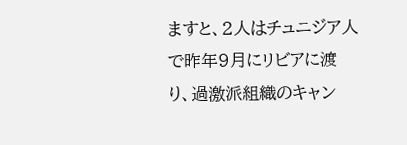ますと、2人はチュニジア人で昨年9月にリビアに渡り、過激派組織のキャン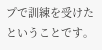プで訓練を受けたということです。